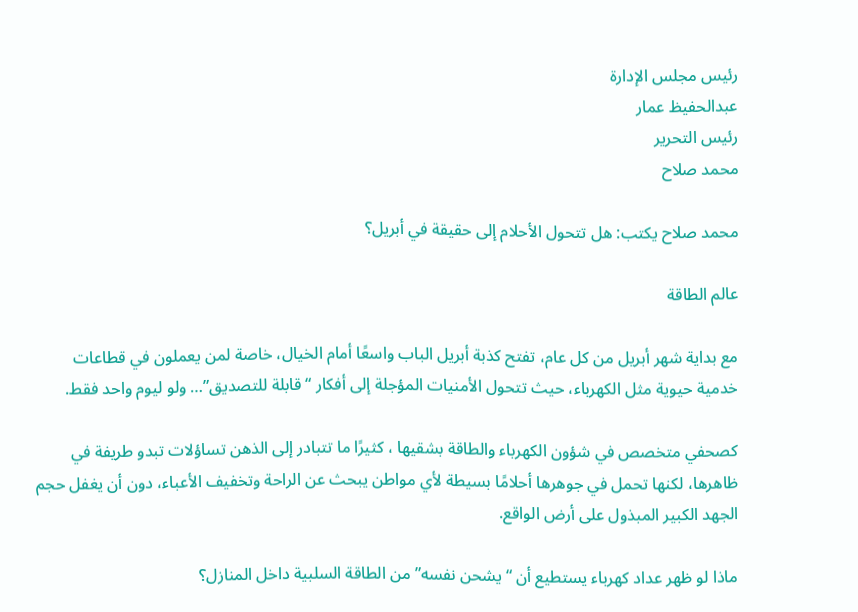رئيس مجلس الإدارة
عبدالحفيظ عمار
رئيس التحرير
محمد صلاح

محمد صلاح يكتب: هل تتحول الأحلام إلى حقيقة في أبريل؟

عالم الطاقة

مع بداية شهر أبريل من كل عام، تفتح كذبة أبريل الباب واسعًا أمام الخيال، خاصة لمن يعملون في قطاعات خدمية حيوية مثل الكهرباء، حيث تتحول الأمنيات المؤجلة إلى أفكار “قابلة للتصديق”… ولو ليوم واحد فقط.

كصحفي متخصص في شؤون الكهرباء والطاقة بشقيها ، كثيرًا ما تتبادر إلى الذهن تساؤلات تبدو طريفة في ظاهرها، لكنها تحمل في جوهرها أحلامًا بسيطة لأي مواطن يبحث عن الراحة وتخفيف الأعباء، دون أن يغفل حجم الجهد الكبير المبذول على أرض الواقع.

ماذا لو ظهر عداد كهرباء يستطيع أن “يشحن نفسه” من الطاقة السلبية داخل المنازل؟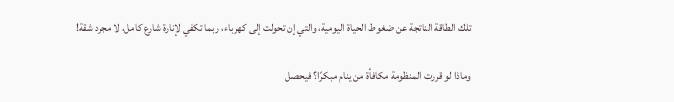تلك الطاقة الناتجة عن ضغوط الحياة اليومية، والتي إن تحولت إلى كهرباء، ربما تكفي لإنارة شارع كامل، لا مجرد شقة!

وماذا لو قررت المنظومة مكافأة من ينام مبكرًا؟ فيحصل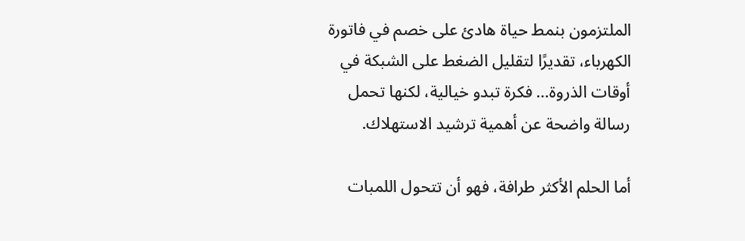الملتزمون بنمط حياة هادئ على خصم في فاتورة الكهرباء، تقديرًا لتقليل الضغط على الشبكة في أوقات الذروة… فكرة تبدو خيالية، لكنها تحمل رسالة واضحة عن أهمية ترشيد الاستهلاك.

أما الحلم الأكثر طرافة، فهو أن تتحول اللمبات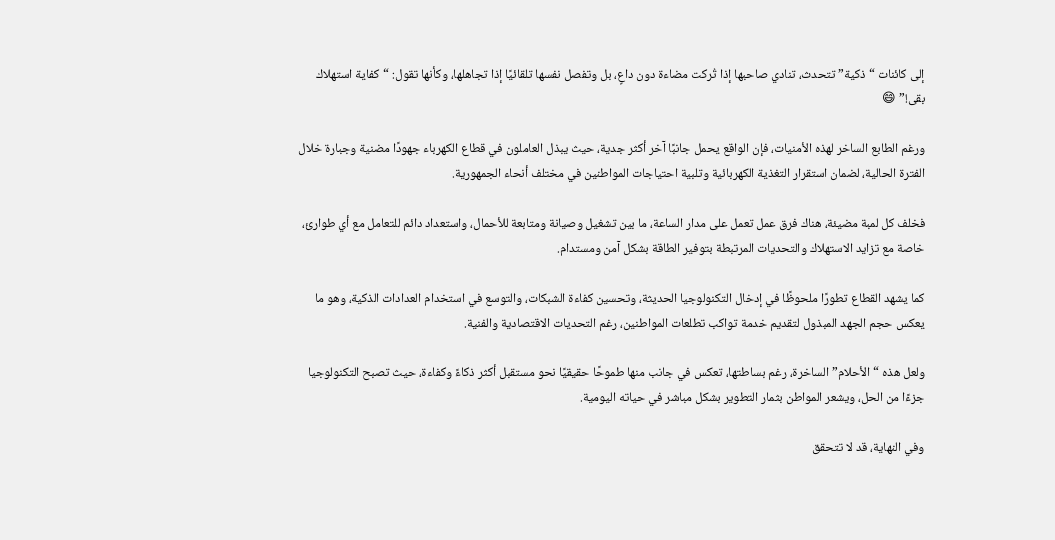إلى كائنات “ذكية” تتحدث، تنادي صاحبها إذا تُركت مضاءة دون داعٍ، بل وتفصل نفسها تلقائيًا إذا تجاهلها، وكأنها تقول: “كفاية استهلاك بقى!” 😄

ورغم الطابع الساخر لهذه الأمنيات، فإن الواقع يحمل جانبًا آخر أكثر جدية، حيث يبذل العاملون في قطاع الكهرباء جهودًا مضنية وجبارة خلال الفترة الحالية، لضمان استقرار التغذية الكهربائية وتلبية احتياجات المواطنين في مختلف أنحاء الجمهورية.

فخلف كل لمبة مضيئة، هناك فرق عمل تعمل على مدار الساعة، ما بين تشغيل وصيانة ومتابعة للأحمال، واستعداد دائم للتعامل مع أي طوارئ، خاصة مع تزايد الاستهلاك والتحديات المرتبطة بتوفير الطاقة بشكل آمن ومستدام.

كما يشهد القطاع تطورًا ملحوظًا في إدخال التكنولوجيا الحديثة، وتحسين كفاءة الشبكات، والتوسع في استخدام العدادات الذكية، وهو ما يعكس حجم الجهد المبذول لتقديم خدمة تواكب تطلعات المواطنين، رغم التحديات الاقتصادية والفنية.

ولعل هذه “الأحلام” الساخرة، رغم بساطتها، تعكس في جانب منها طموحًا حقيقيًا نحو مستقبل أكثر ذكاءً وكفاءة، حيث تصبح التكنولوجيا جزءًا من الحل، ويشعر المواطن بثمار التطوير بشكل مباشر في حياته اليومية.

وفي النهاية، قد لا تتحقق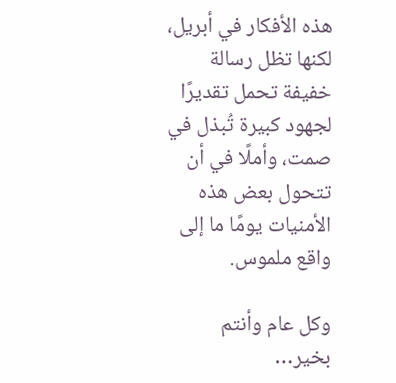هذه الأفكار في أبريل، لكنها تظل رسالة خفيفة تحمل تقديرًا لجهود كبيرة تُبذل في صمت، وأملًا في أن تتحول بعض هذه الأمنيات يومًا ما إلى واقع ملموس.

وكل عام وأنتم بخير…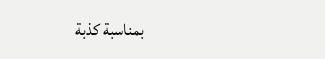بمناسبة كذبة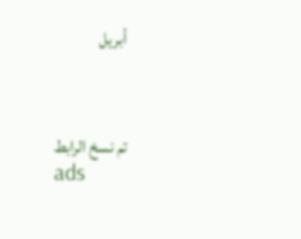أبريل



تم نسخ الرابط
ads